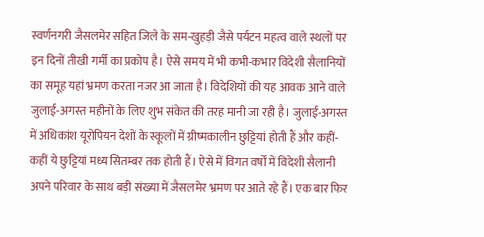स्वर्णनगरी जैसलमेर सहित जिले के सम-खुहड़ी जैसे पर्यटन महत्व वाले स्थलों पर इन दिनों तीखी गर्मी का प्रकोप है। ऐसे समय में भी कभी-कभार विदेशी सैलानियों का समूह यहां भ्रमण करता नजर आ जाता है। विदेशियों की यह आवक आने वाले जुलाई-अगस्त महीनों के लिए शुभ संकेत की तरह मानी जा रही है। जुलाई-अगस्त में अधिकांश यूरोपियन देशों के स्कूलों में ग्रीष्मकालीन छुट्टियां होती हैं और कहीं-कहीं ये छुट्टियां मध्य सितम्बर तक होती हैं। ऐसे में विगत वर्षों में विदेशी सैलानी अपने परिवार के साथ बड़ी संख्या में जैसलमेर भ्रमण पर आते रहे हैं। एक बार फिर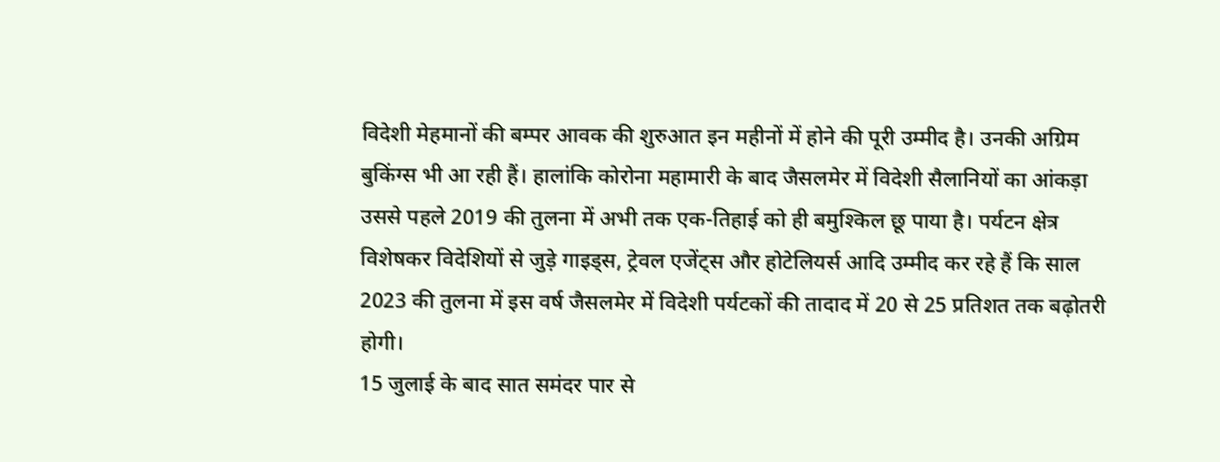विदेशी मेहमानों की बम्पर आवक की शुरुआत इन महीनों में होने की पूरी उम्मीद है। उनकी अग्रिम बुकिंग्स भी आ रही हैं। हालांकि कोरोना महामारी के बाद जैसलमेर में विदेशी सैलानियों का आंकड़ा उससे पहले 2019 की तुलना में अभी तक एक-तिहाई को ही बमुश्किल छू पाया है। पर्यटन क्षेत्र विशेषकर विदेशियों से जुड़े गाइड्स, ट्रेवल एजेंट्स और होटेलियर्स आदि उम्मीद कर रहे हैं कि साल 2023 की तुलना में इस वर्ष जैसलमेर में विदेशी पर्यटकों की तादाद में 20 से 25 प्रतिशत तक बढ़ोतरी होगी।
15 जुलाई के बाद सात समंदर पार से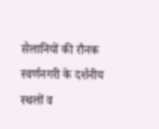सैलानियों की रौनक स्वर्णनगरी के दर्शनीय स्थलों व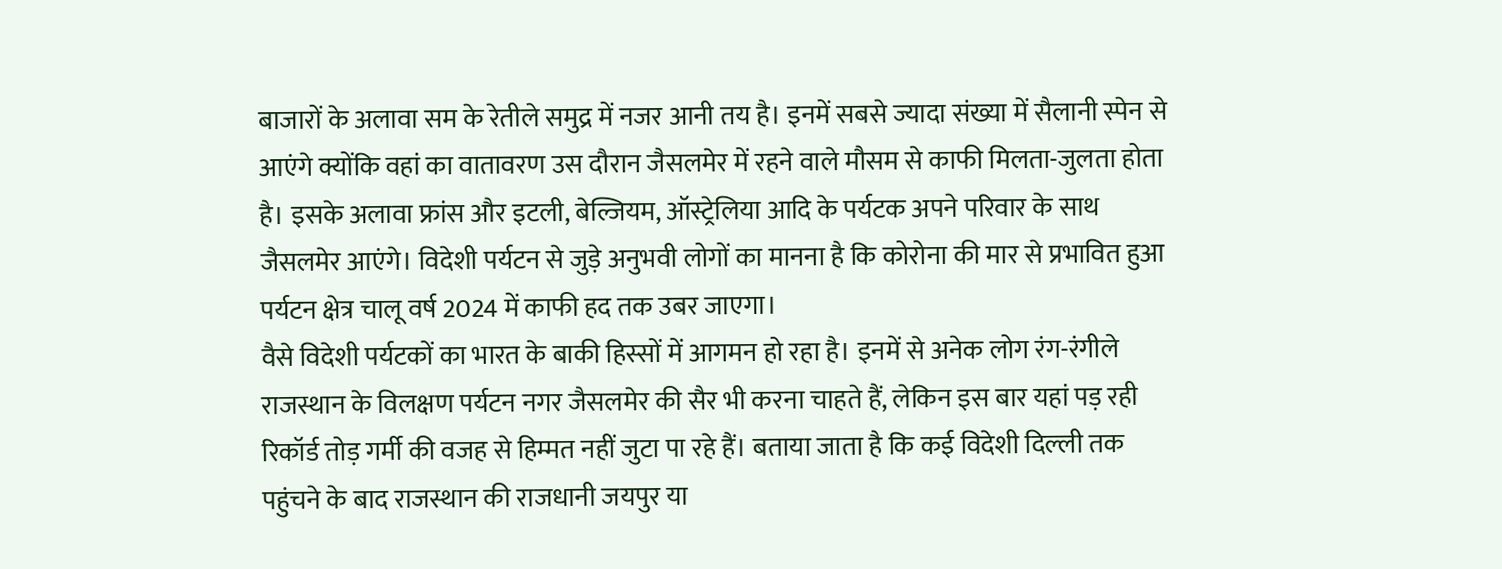बाजारों के अलावा सम के रेतीले समुद्र में नजर आनी तय है। इनमें सबसे ज्यादा संख्या में सैलानी स्पेन से आएंगे क्योंकि वहां का वातावरण उस दौरान जैसलमेर में रहने वाले मौसम से काफी मिलता-जुलता होता है। इसके अलावा फ्रांस और इटली, बेल्जियम, ऑस्ट्रेलिया आदि के पर्यटक अपने परिवार के साथ जैसलमेर आएंगे। विदेशी पर्यटन से जुड़े अनुभवी लोगों का मानना है कि कोरोना की मार से प्रभावित हुआ पर्यटन क्षेत्र चालू वर्ष 2024 में काफी हद तक उबर जाएगा।
वैसे विदेशी पर्यटकों का भारत के बाकी हिस्सों में आगमन हो रहा है। इनमें से अनेक लोग रंग-रंगीले राजस्थान के विलक्षण पर्यटन नगर जैसलमेर की सैर भी करना चाहते हैं, लेकिन इस बार यहां पड़ रही रिकॉर्ड तोड़ गर्मी की वजह से हिम्मत नहीं जुटा पा रहे हैं। बताया जाता है कि कई विदेशी दिल्ली तक पहुंचने के बाद राजस्थान की राजधानी जयपुर या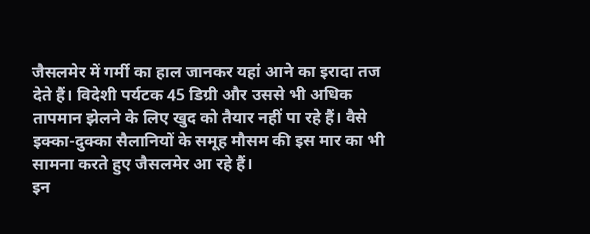जैसलमेर में गर्मी का हाल जानकर यहां आने का इरादा तज देते हैं। विदेशी पर्यटक 45 डिग्री और उससे भी अधिक तापमान झेलने के लिए खुद को तैयार नहीं पा रहे हैं। वैसे इक्का-दुक्का सैलानियों के समूह मौसम की इस मार का भी सामना करते हुए जैसलमेर आ रहे हैं।
इन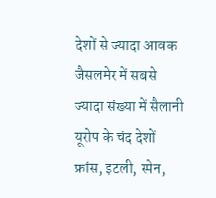देशों से ज्यादा आवक
जैसलमेर में सबसे ज्यादा संख्या में सैलानी यूरोप के चंद देशों फ्रांस, इटली, स्पेन,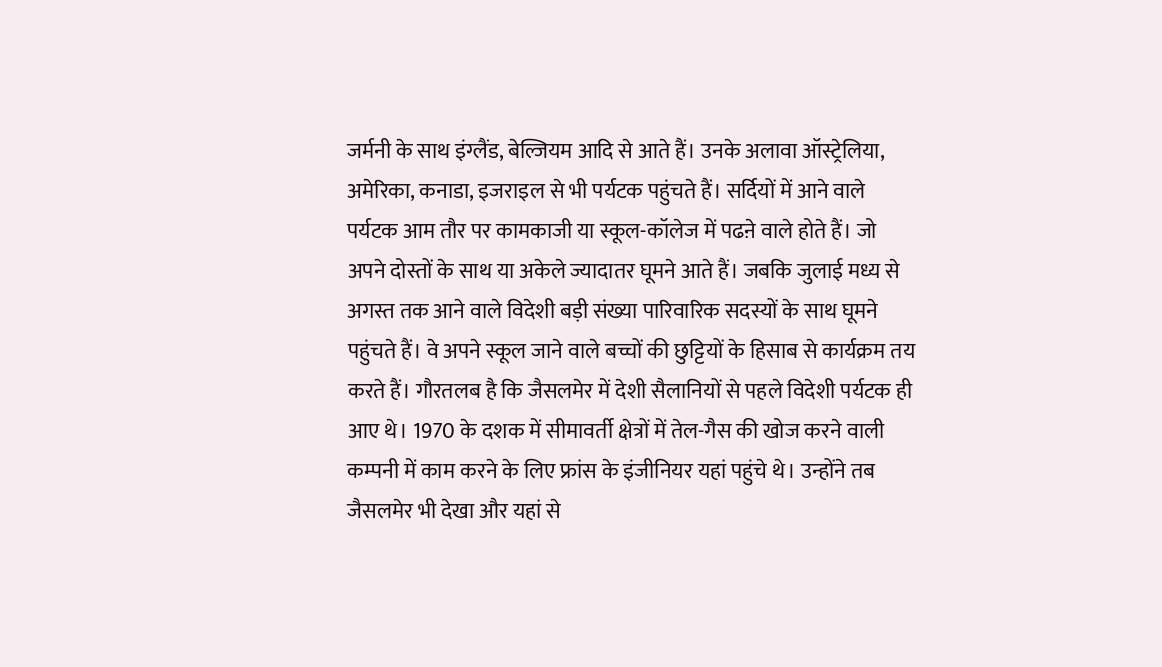जर्मनी के साथ इंग्लैंड, बेल्जियम आदि से आते हैं। उनके अलावा ऑस्ट्रेलिया, अमेरिका, कनाडा, इजराइल से भी पर्यटक पहुंचते हैं। सर्दियों में आने वाले पर्यटक आम तौर पर कामकाजी या स्कूल-कॉलेज में पढऩे वाले होते हैं। जो अपने दोस्तों के साथ या अकेले ज्यादातर घूमने आते हैं। जबकि जुलाई मध्य से अगस्त तक आने वाले विदेशी बड़ी संख्या पारिवारिक सदस्यों के साथ घूमने पहुंचते हैं। वे अपने स्कूल जाने वाले बच्चों की छुट्टियों के हिसाब से कार्यक्रम तय करते हैं। गौरतलब है कि जैसलमेर में देशी सैलानियों से पहले विदेशी पर्यटक ही आए थे। 1970 के दशक में सीमावर्ती क्षेत्रों में तेल-गैस की खोज करने वाली कम्पनी में काम करने के लिए फ्रांस के इंजीनियर यहां पहुंचे थे। उन्होंने तब जैसलमेर भी देखा और यहां से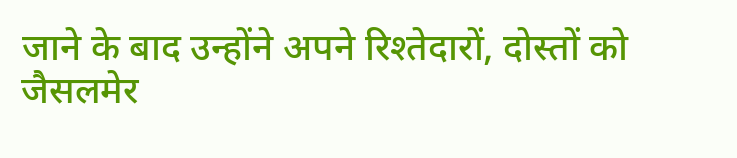जाने के बाद उन्होंने अपने रिश्तेदारों, दोस्तों को जैसलमेर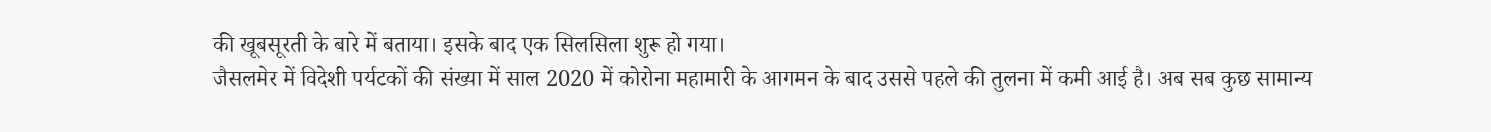की खूबसूरती के बारे में बताया। इसके बाद एक सिलसिला शुरू हो गया।
जैसलमेर में विदेशी पर्यटकों की संख्या में साल 2020 में कोरोना महामारी के आगमन के बाद उससे पहले की तुलना में कमी आई है। अब सब कुछ सामान्य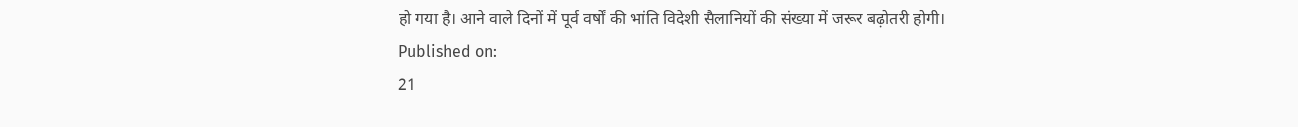हो गया है। आने वाले दिनों में पूर्व वर्षों की भांति विदेशी सैलानियों की संख्या में जरूर बढ़ोतरी होगी।
Published on:
21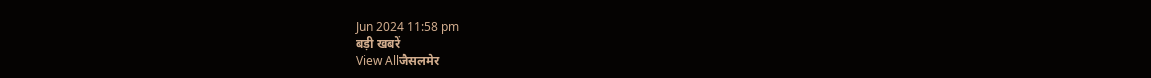Jun 2024 11:58 pm
बड़ी खबरें
View Allजैसलमेर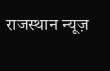राजस्थान न्यूज़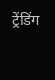ट्रेंडिंग